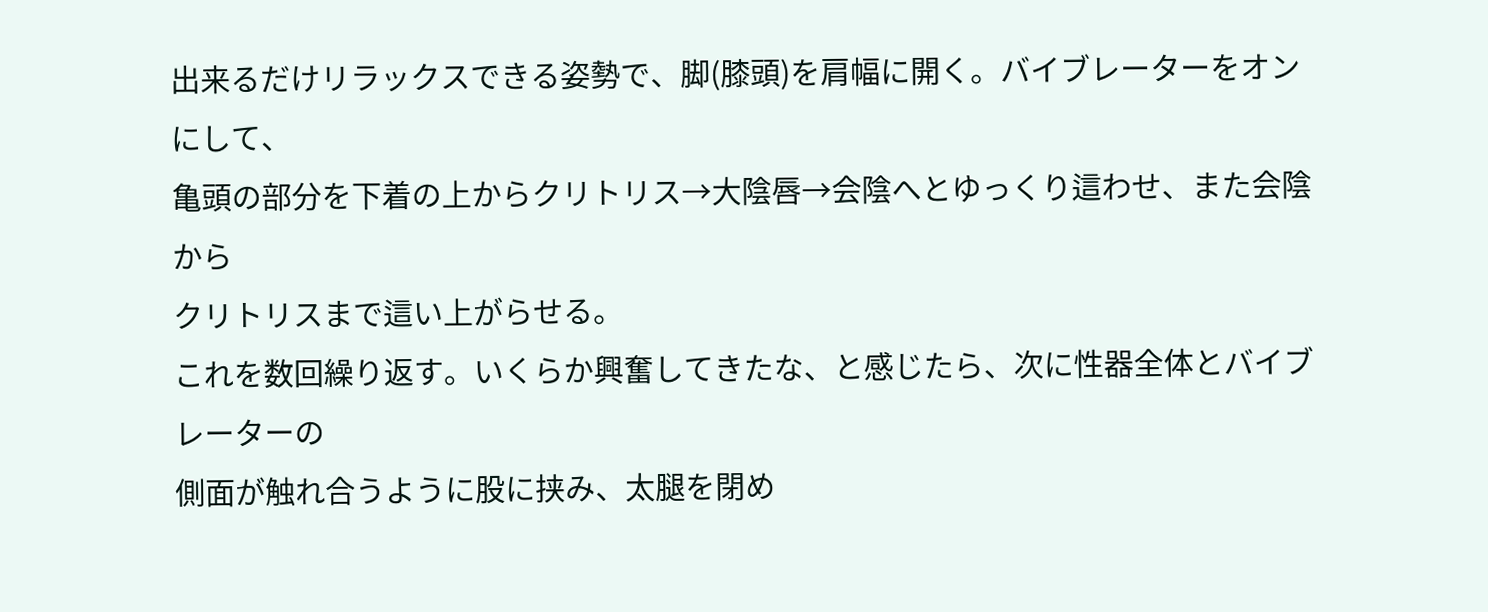出来るだけリラックスできる姿勢で、脚(膝頭)を肩幅に開く。バイブレーターをオンにして、
亀頭の部分を下着の上からクリトリス→大陰唇→会陰へとゆっくり這わせ、また会陰から
クリトリスまで這い上がらせる。
これを数回繰り返す。いくらか興奮してきたな、と感じたら、次に性器全体とバイブレーターの
側面が触れ合うように股に挟み、太腿を閉め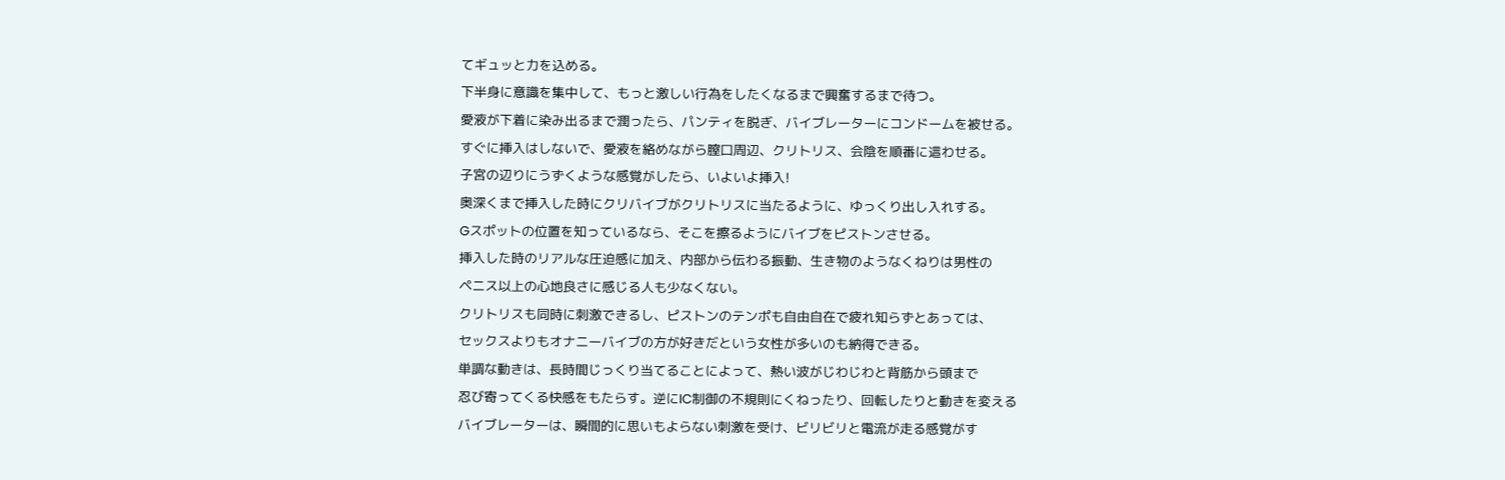てギュッと力を込める。
下半身に意識を集中して、もっと激しい行為をしたくなるまで興奮するまで待つ。
愛液が下着に染み出るまで潤ったら、パンティを脱ぎ、バイブレーターにコンドームを被せる。
すぐに挿入はしないで、愛液を絡めながら膣口周辺、クリトリス、会陰を順番に這わせる。
子宮の辺りにうずくような感覚がしたら、いよいよ挿入!
奥深くまで挿入した時にクリバイブがクリトリスに当たるように、ゆっくり出し入れする。
Gスポットの位置を知っているなら、そこを擦るようにバイブをピストンさせる。
挿入した時のリアルな圧迫感に加え、内部から伝わる振動、生き物のようなくねりは男性の
ペニス以上の心地良さに感じる人も少なくない。
クリトリスも同時に刺激できるし、ピストンのテンポも自由自在で疲れ知らずとあっては、
セックスよりもオナニーバイブの方が好きだという女性が多いのも納得できる。
単調な動きは、長時間じっくり当てることによって、熱い波がじわじわと背筋から頭まで
忍び寄ってくる快感をもたらす。逆にIC制御の不規則にくねったり、回転したりと動きを変える
バイブレーターは、瞬間的に思いもよらない刺激を受け、ビリビリと電流が走る感覚がす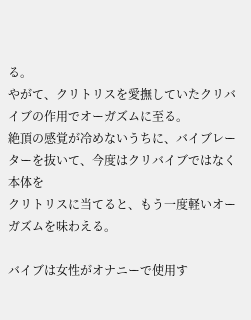る。
やがて、クリトリスを愛撫していたクリバイブの作用でオーガズムに至る。
絶頂の感覚が冷めないうちに、バイブレーターを抜いて、今度はクリバイブではなく本体を
クリトリスに当てると、もう一度軽いオーガズムを味わえる。

バイブは女性がオナニーで使用す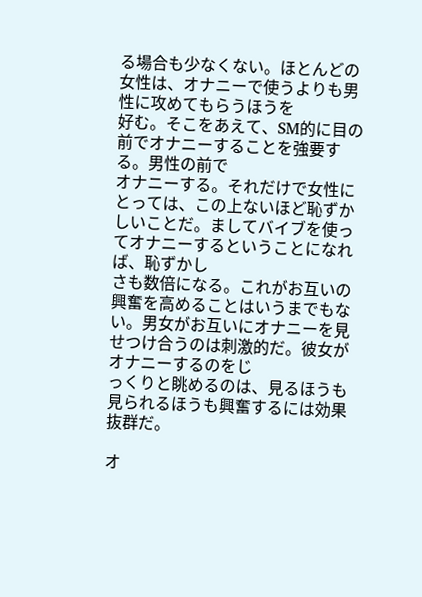る場合も少なくない。ほとんどの女性は、オナニーで使うよりも男性に攻めてもらうほうを
好む。そこをあえて、SM的に目の前でオナニーすることを強要する。男性の前で
オナニーする。それだけで女性にとっては、この上ないほど恥ずかしいことだ。ましてバイブを使ってオナニーするということになれば、恥ずかし
さも数倍になる。これがお互いの興奮を高めることはいうまでもない。男女がお互いにオナニーを見せつけ合うのは刺激的だ。彼女がオナニーするのをじ
っくりと眺めるのは、見るほうも見られるほうも興奮するには効果抜群だ。

オ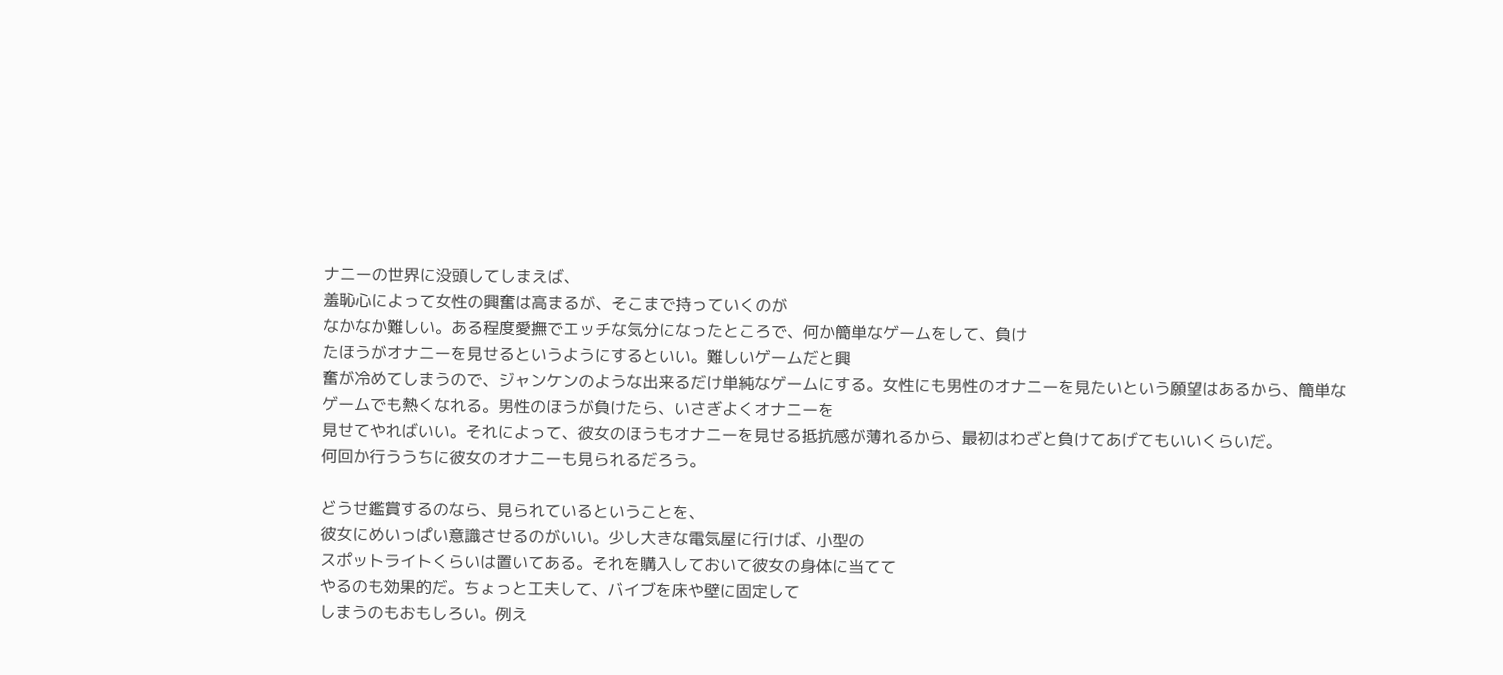ナニーの世界に没頭してしまえば、
羞恥心によって女性の興奮は高まるが、そこまで持っていくのが
なかなか難しい。ある程度愛撫でエッチな気分になったところで、何か簡単なゲームをして、負け
たほうがオナニーを見せるというようにするといい。難しいゲームだと興
奮が冷めてしまうので、ジャンケンのような出来るだけ単純なゲームにする。女性にも男性のオナニーを見たいという願望はあるから、簡単な
ゲームでも熱くなれる。男性のほうが負けたら、いさぎよくオナニーを
見せてやればいい。それによって、彼女のほうもオナニーを見せる抵抗感が薄れるから、最初はわざと負けてあげてもいいくらいだ。
何回か行ううちに彼女のオナニーも見られるだろう。

どうせ鑑賞するのなら、見られているということを、
彼女にめいっぱい意識させるのがいい。少し大きな電気屋に行けば、小型の
スポットライトくらいは置いてある。それを購入しておいて彼女の身体に当てて
やるのも効果的だ。ちょっと工夫して、バイブを床や壁に固定して
しまうのもおもしろい。例え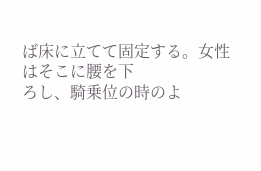ば床に立てて固定する。女性はそこに腰を下
ろし、騎乗位の時のよ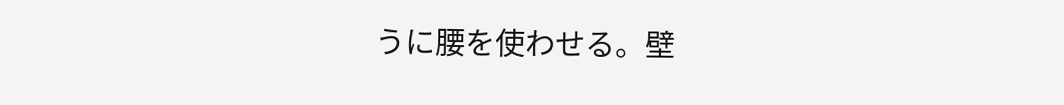うに腰を使わせる。壁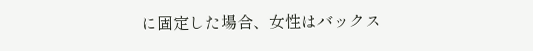に固定した場合、女性はバックス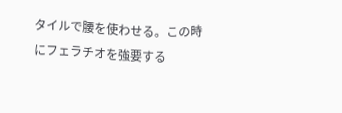タイルで腰を使わせる。この時にフェラチオを強要する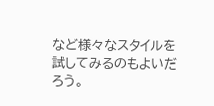など様々なスタイルを試してみるのもよいだろう。